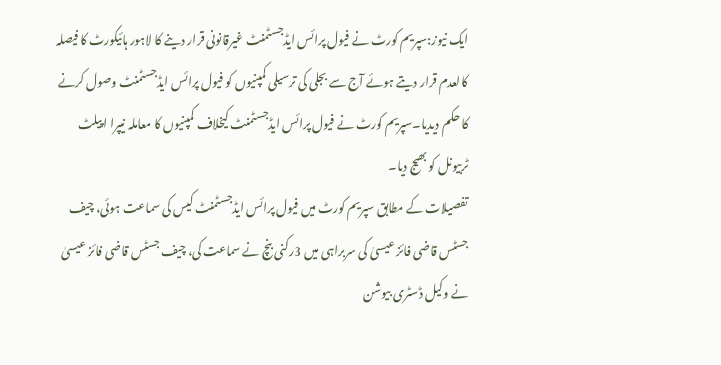ایک نیوز:سپریم کورٹ نے فیول پرائس ایڈجسٹمنٹ غیرقانونی قرار دینے کا لاہور ہائیکورٹ کا فیصلہ کالعدم قرار دیتے ہوئے آج سے بجلی کی ترسیلی کمپنیوں کو فیول پرائس ایڈجسٹمنٹ وصول کرنے کا حکم دیدیا۔سپریم کورٹ نے فیول پرائس ایڈجسٹمنٹ کیخلاف کمپنیوں کا معاملہ نیپرا اپیلٹ ٹربیونل کو بھیج دیا۔
تفصیلات کے مطابق سپریم کورٹ میں فیول پرائس ایڈجسٹمنٹ کیس کی سماعت ہوئی، چیف جسٹس قاضی فائز عیسیٰ کی سربراہی میں 3رکنی بنچ نے سماعت کی، چیف جسٹس قاضی فائز عیسیٰ نے وکیل ڈسٹری بیوشن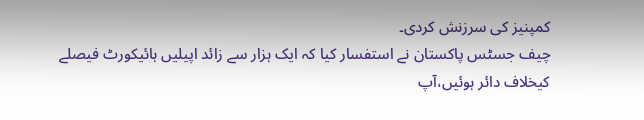کمپنیز کی سرزنش کردی۔
چیف جسٹس پاکستان نے استفسار کیا کہ ایک ہزار سے زائد اپیلیں ہائیکورٹ فیصلے کیخلاف دائر ہوئیں،آپ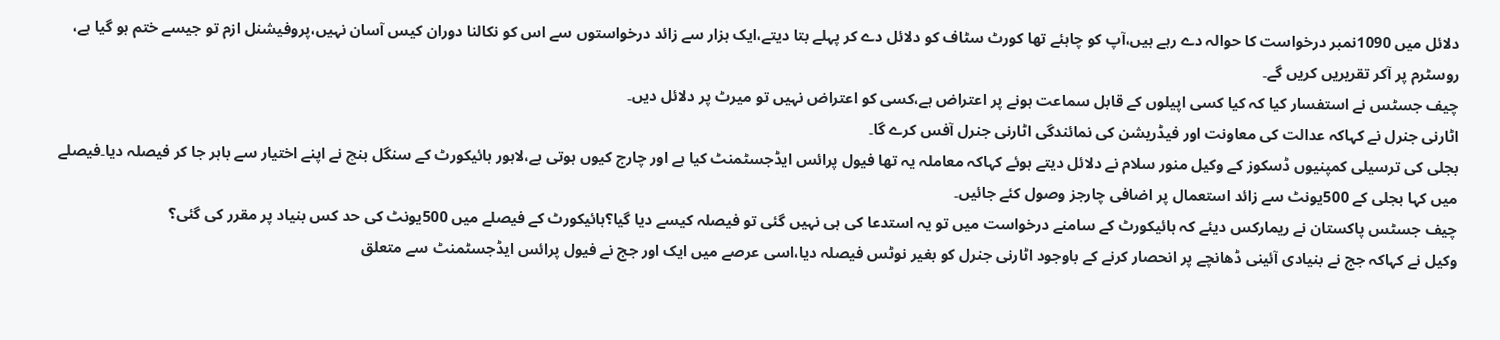دلائل میں 1090نمبر درخواست کا حوالہ دے رہے ہیں،آپ کو چاہئے تھا کورٹ سٹاف کو دلائل دے کر پہلے بتا دیتے،ایک ہزار سے زائد درخواستوں سے اس کو نکالنا دوران کیس آسان نہیں،پروفیشنل ازم تو جیسے ختم ہو گیا ہے، روسٹرم پر آکر تقریریں کریں گے۔
چیف جسٹس نے استفسار کیا کہ کیا کسی اپیلوں کے قابل سماعت ہونے پر اعتراض ہے،کسی کو اعتراض نہیں تو میرٹ پر دلائل دیں۔
اٹارنی جنرل نے کہاکہ عدالت کی معاونت اور فیڈریشن کی نمائندگی اٹارنی جنرل آفس کرے گا۔
بجلی کی ترسیلی کمپنیوں ڈسکوز کے وکیل منور سلام نے دلائل دیتے ہوئے کہاکہ معاملہ یہ تھا فیول پرائس ایڈجسٹمنٹ کیا ہے اور چارج کیوں ہوتی ہے،لاہور ہائیکورٹ کے سنگل بنچ نے اپنے اختیار سے باہر جا کر فیصلہ دیا۔فیصلے میں کہا بجلی کے 500یونٹ سے زائد استعمال پر اضافی چارجز وصول کئے جائیں۔
چیف جسٹس پاکستان نے ریمارکس دیئے کہ ہائیکورٹ کے سامنے درخواست میں تو یہ استدعا کی ہی نہیں گئی تو فیصلہ کیسے دیا گیا؟ہائیکورٹ کے فیصلے میں 500یونٹ کی حد کس بنیاد پر مقرر کی گئی؟
وکیل نے کہاکہ جج نے بنیادی آئینی ڈھانچے پر انحصار کرنے کے باوجود اٹارنی جنرل کو بغیر نوٹس فیصلہ دیا،اسی عرصے میں ایک اور جج نے فیول پرائس ایڈجسٹمنٹ سے متعلق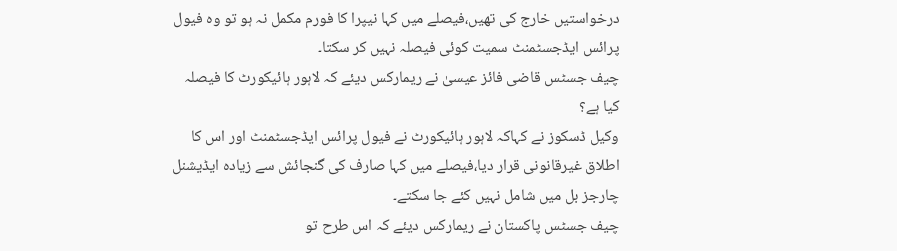درخواستیں خارج کی تھیں،فیصلے میں کہا نیپرا کا فورم مکمل نہ ہو تو وہ فیول پرائس ایڈجسٹمنٹ سمیت کوئی فیصلہ نہیں کر سکتا۔
چیف جسٹس قاضی فائز عیسیٰ نے ریمارکس دیئے کہ لاہور ہائیکورٹ کا فیصلہ کیا ہے؟
وکیل ڈسکوز نے کہاکہ لاہور ہائیکورٹ نے فیول پرائس ایڈجسٹمنٹ اور اس کا اطلاق غیرقانونی قرار دیا،فیصلے میں کہا صارف کی گنجائش سے زیادہ ایڈیشنل چارجز بل میں شامل نہیں کئے جا سکتے۔
چیف جسٹس پاکستان نے ریمارکس دیئے کہ اس طرح تو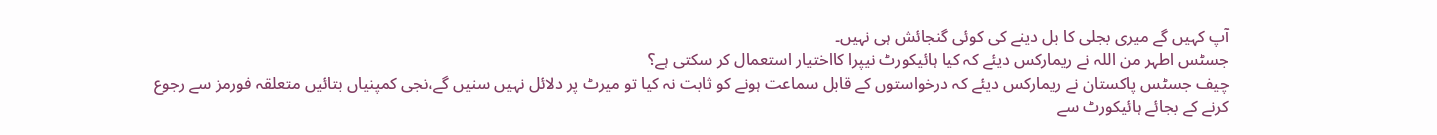آپ کہیں گے میری بجلی کا بل دینے کی کوئی گنجائش ہی نہیں۔
جسٹس اطہر من اللہ نے ریمارکس دیئے کہ کیا ہائیکورٹ نیپرا کااختیار استعمال کر سکتی ہے؟
چیف جسٹس پاکستان نے ریمارکس دیئے کہ درخواستوں کے قابل سماعت ہونے کو ثابت نہ کیا تو میرٹ پر دلائل نہیں سنیں گے،نجی کمپنیاں بتائیں متعلقہ فورمز سے رجوع کرنے کے بجائے ہائیکورٹ سے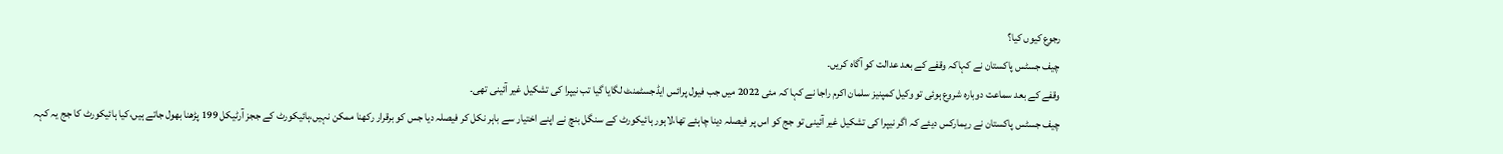رجوع کیوں کیا؟
چیف جسٹس پاکستان نے کہاکہ وقفے کے بعد عدالت کو آگاہ کریں۔
وقفے کے بعد سماعت دوبارہ شروع ہوئی تو وکیل کمپنیز سلمان اکرم راجا نے کہا کہ مئی 2022 میں جب فیول پرائس ایڈجسٹمنٹ لگایا گیا تب نیپرا کی تشکیل غیر آئینی تھی۔
چیف جسٹس پاکستان نے ریمارکس دیئے کہ اگر نیپرا کی تشکیل غیر آئینی تو جج کو اس پر فیصلہ دینا چاہئے تھا،لاہور ہائیکورٹ کے سنگل بنچ نے اپنے اختیار سے باہر نکل کر فیصلہ دیا جس کو برقرار رکھنا ممکن نہیں،ہائیکورٹ کے ججز آرٹیکل 199 پڑھنا بھول جاتے ہیں،کیا ہائیکورٹ کا جج یہ کہہ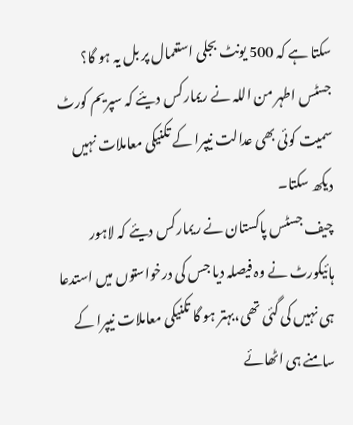سکتا ہے کہ 500 یونٹ بجلی استعمال پر بل یہ ہو گا؟
جسٹس اطہر من اللہ نے ریمارکس دیئے کہ سپریم کورٹ سمیت کوئی بھی عدالت نیپرا کے تکنیکی معاملات نہیں دیکھ سکتا۔
چیف جسٹس پاکستان نے ریمارکس دیئے کہ لاہور ہائیکورٹ نے وہ فیصلہ دیا جس کی درخواستوں میں استدعا ہی نہیں کی گئی تھی،بہتر ہو گا تکنیکی معاملات نیپرا کے سامنے ہی اٹھائے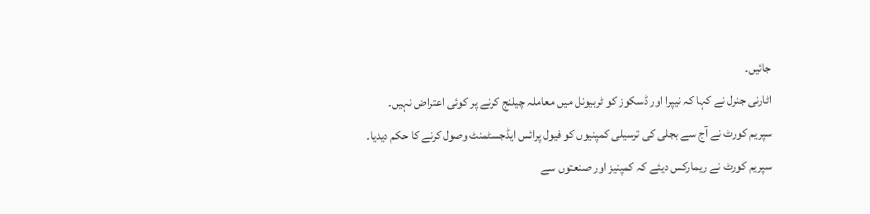جائیں۔
اٹارنی جنرل نے کہا کہ نیپرا اور ڈسکوز کو ٹربیونل میں معاملہ چیلنج کرنے پر کوئی اعتراض نہیں۔
سپریم کورٹ نے آج سے بجلی کی ترسیلی کمپنیوں کو فیول پرائس ایڈجسٹمنٹ وصول کرنے کا حکم دیدیا۔
سپریم کورٹ نے ریمارکس دیئے کہ کمپنیز اور صنعتوں سے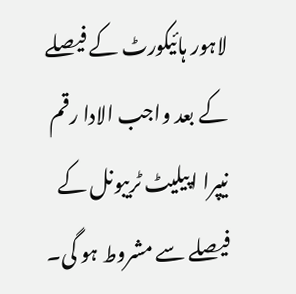لاہور ہائیکورٹ کے فیصلے کے بعد واجب الادا رقم نیپرا اپیلیٹ ٹریبونل کے فیصلے سے مشروط ہو گی۔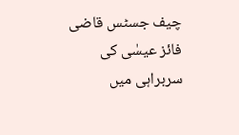چیف جسٹس قاضی فائز عیسٰی کی سربراہی میں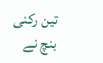تین رکنی بنچ نے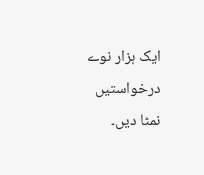ایک ہزار نوے درخواستیں نمٹا دیں۔